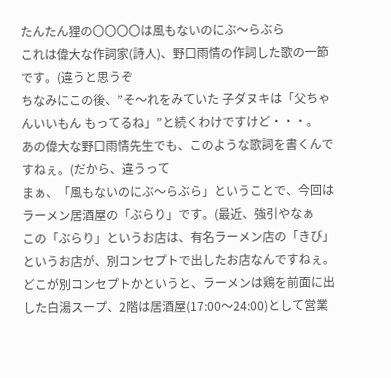たんたん狸の〇〇〇〇は風もないのにぶ〜らぶら
これは偉大な作詞家(詩人)、野口雨情の作詞した歌の一節です。(違うと思うぞ
ちなみにこの後、”そ〜れをみていた 子ダヌキは「父ちゃんいいもん もってるね」”と続くわけですけど・・・。
あの偉大な野口雨情先生でも、このような歌詞を書くんですねぇ。(だから、違うって
まぁ、「風もないのにぶ〜らぶら」ということで、今回はラーメン居酒屋の「ぶらり」です。(最近、強引やなぁ
この「ぶらり」というお店は、有名ラーメン店の「きび」というお店が、別コンセプトで出したお店なんですねぇ。
どこが別コンセプトかというと、ラーメンは鶏を前面に出した白湯スープ、2階は居酒屋(17:00〜24:00)として営業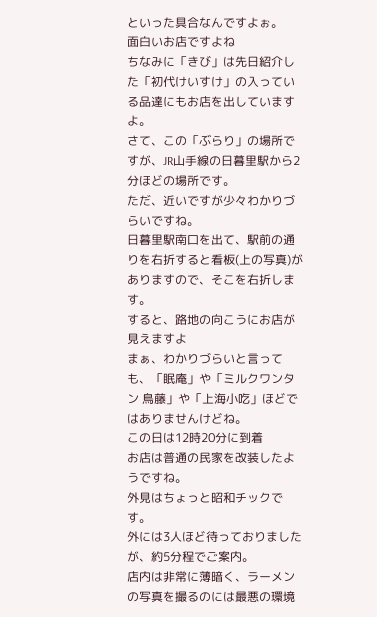といった具合なんですよぉ。
面白いお店ですよね
ちなみに「きび」は先日紹介した「初代けいすけ」の入っている品達にもお店を出していますよ。
さて、この「ぶらり」の場所ですが、JR山手線の日暮里駅から2分ほどの場所です。
ただ、近いですが少々わかりづらいですね。
日暮里駅南口を出て、駅前の通りを右折すると看板(上の写真)がありますので、そこを右折します。
すると、路地の向こうにお店が見えますよ
まぁ、わかりづらいと言っても、「眠庵」や「ミルクワンタン 鳥藤」や「上海小吃」ほどではありませんけどね。
この日は12時20分に到着
お店は普通の民家を改装したようですね。
外見はちょっと昭和チックです。
外には3人ほど待っておりましたが、約5分程でご案内。
店内は非常に薄暗く、ラーメンの写真を撮るのには最悪の環境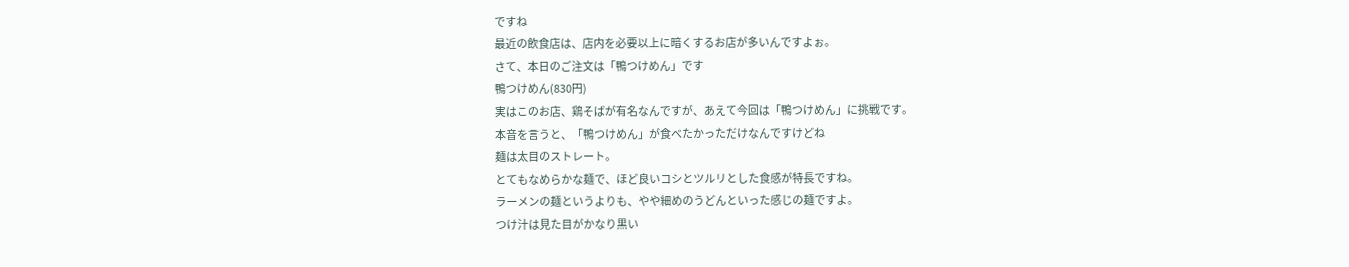ですね
最近の飲食店は、店内を必要以上に暗くするお店が多いんですよぉ。
さて、本日のご注文は「鴨つけめん」です
鴨つけめん(830円)
実はこのお店、鶏そばが有名なんですが、あえて今回は「鴨つけめん」に挑戦です。
本音を言うと、「鴨つけめん」が食べたかっただけなんですけどね
麺は太目のストレート。
とてもなめらかな麺で、ほど良いコシとツルリとした食感が特長ですね。
ラーメンの麺というよりも、やや細めのうどんといった感じの麺ですよ。
つけ汁は見た目がかなり黒い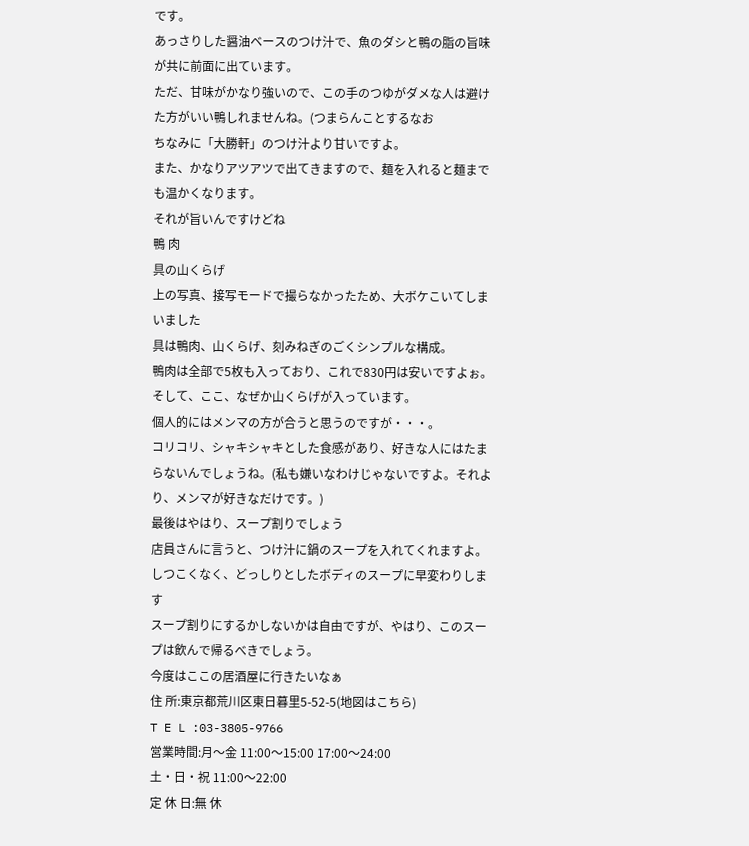です。
あっさりした醤油ベースのつけ汁で、魚のダシと鴨の脂の旨味が共に前面に出ています。
ただ、甘味がかなり強いので、この手のつゆがダメな人は避けた方がいい鴨しれませんね。(つまらんことするなお
ちなみに「大勝軒」のつけ汁より甘いですよ。
また、かなりアツアツで出てきますので、麺を入れると麺までも温かくなります。
それが旨いんですけどね
鴨 肉
具の山くらげ
上の写真、接写モードで撮らなかったため、大ボケこいてしまいました
具は鴨肉、山くらげ、刻みねぎのごくシンプルな構成。
鴨肉は全部で5枚も入っており、これで830円は安いですよぉ。
そして、ここ、なぜか山くらげが入っています。
個人的にはメンマの方が合うと思うのですが・・・。
コリコリ、シャキシャキとした食感があり、好きな人にはたまらないんでしょうね。(私も嫌いなわけじゃないですよ。それより、メンマが好きなだけです。)
最後はやはり、スープ割りでしょう
店員さんに言うと、つけ汁に鍋のスープを入れてくれますよ。
しつこくなく、どっしりとしたボディのスープに早変わりします
スープ割りにするかしないかは自由ですが、やはり、このスープは飲んで帰るべきでしょう。
今度はここの居酒屋に行きたいなぁ
住 所:東京都荒川区東日暮里5-52-5(地図はこちら)
T E L :03-3805-9766
営業時間:月〜金 11:00〜15:00 17:00〜24:00
土・日・祝 11:00〜22:00
定 休 日:無 休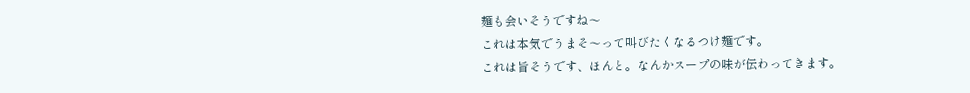麺も会いそうですね〜
これは本気でうまそ〜って叫びたくなるつけ麺です。
これは旨そうです、ほんと。なんかスープの味が伝わってきます。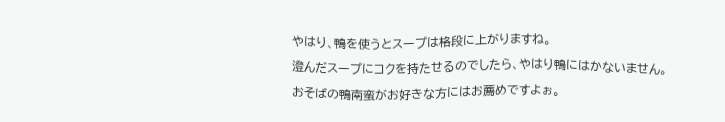やはり、鴨を使うとスープは格段に上がりますね。
澄んだスープにコクを持たせるのでしたら、やはり鴨にはかないません。
おそばの鴨南蛮がお好きな方にはお薦めですよぉ。